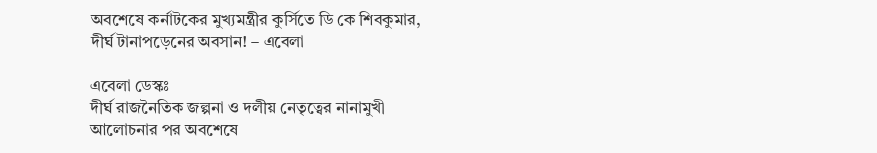অবশেষে কর্নাটকের মুখ্যমন্ত্রীর কুর্সিতে ডি কে শিবকুমার, দীর্ঘ টানাপড়েনের অবসান! – এবেলা

এবেলা ডেস্কঃ
দীর্ঘ রাজনৈতিক জল্পনা ও দলীয় নেতৃত্বের নানামুখী আলোচনার পর অবশেষে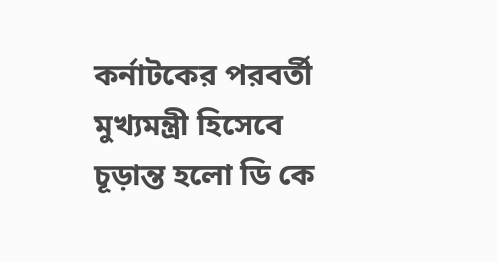কর্নাটকের পরবর্তী মুখ্যমন্ত্রী হিসেবে চূড়ান্ত হলো ডি কে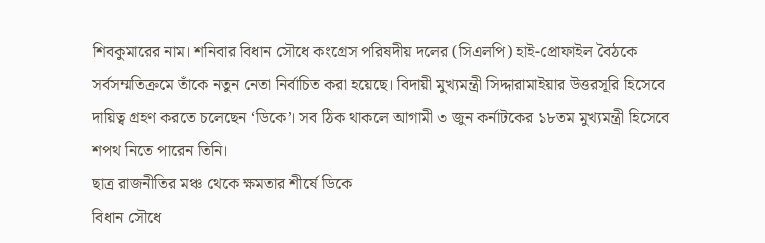শিবকুমারের নাম। শনিবার বিধান সৌধে কংগ্রেস পরিষদীয় দলের (সিএলপি) হাই-প্রোফাইল বৈঠকে সর্বসম্মতিক্রমে তাঁকে নতুন নেতা নির্বাচিত করা হয়েছে। বিদায়ী মুখ্যমন্ত্রী সিদ্দারামাইয়ার উত্তরসূরি হিসেবে দায়িত্ব গ্রহণ করতে চলেছেন ‘ডিকে’। সব ঠিক থাকলে আগামী ৩ জুন কর্নাটকের ১৮তম মুখ্যমন্ত্রী হিসেবে শপথ নিতে পারেন তিনি।
ছাত্র রাজনীতির মঞ্চ থেকে ক্ষমতার শীর্ষে ডিকে
বিধান সৌধে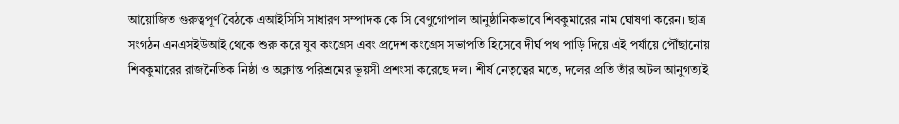আয়োজিত গুরুত্বপূর্ণ বৈঠকে এআইসিসি সাধারণ সম্পাদক কে সি বেণুগোপাল আনুষ্ঠানিকভাবে শিবকুমারের নাম ঘোষণা করেন। ছাত্র সংগঠন এনএসইউআই থেকে শুরু করে যুব কংগ্রেস এবং প্রদেশ কংগ্রেস সভাপতি হিসেবে দীর্ঘ পথ পাড়ি দিয়ে এই পর্যায়ে পৌঁছানোয় শিবকুমারের রাজনৈতিক নিষ্ঠা ও অক্লান্ত পরিশ্রমের ভূয়সী প্রশংসা করেছে দল। শীর্ষ নেতৃত্বের মতে, দলের প্রতি তাঁর অটল আনুগত্যই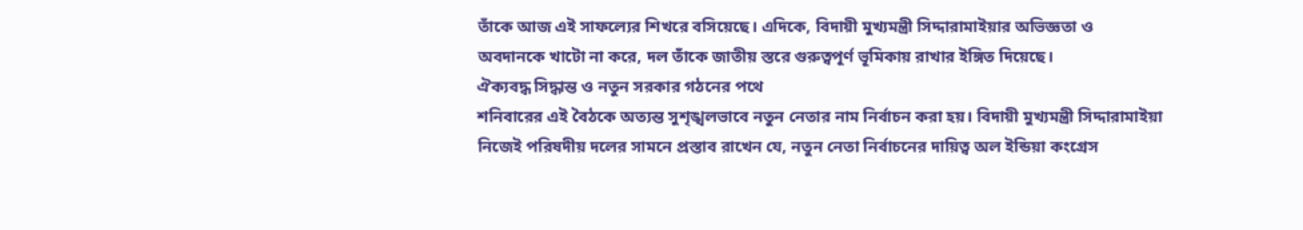তাঁকে আজ এই সাফল্যের শিখরে বসিয়েছে। এদিকে, বিদায়ী মুখ্যমন্ত্রী সিদ্দারামাইয়ার অভিজ্ঞতা ও অবদানকে খাটো না করে, দল তাঁকে জাতীয় স্তরে গুরুত্বপূর্ণ ভূমিকায় রাখার ইঙ্গিত দিয়েছে।
ঐক্যবদ্ধ সিদ্ধান্ত ও নতুন সরকার গঠনের পথে
শনিবারের এই বৈঠকে অত্যন্ত সুশৃঙ্খলভাবে নতুন নেতার নাম নির্বাচন করা হয়। বিদায়ী মুখ্যমন্ত্রী সিদ্দারামাইয়া নিজেই পরিষদীয় দলের সামনে প্রস্তাব রাখেন যে, নতুন নেতা নির্বাচনের দায়িত্ব অল ইন্ডিয়া কংগ্রেস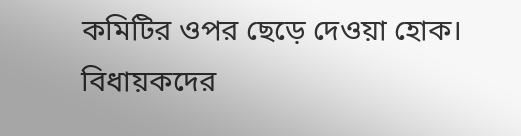কমিটির ওপর ছেড়ে দেওয়া হোক। বিধায়কদের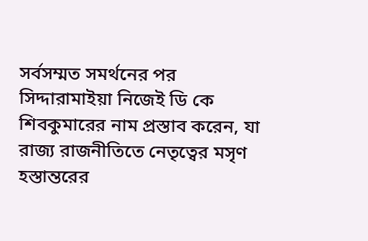সর্বসম্মত সমর্থনের পর সিদ্দারামাইয়া নিজেই ডি কে শিবকুমারের নাম প্রস্তাব করেন, যা রাজ্য রাজনীতিতে নেতৃত্বের মসৃণ হস্তান্তরের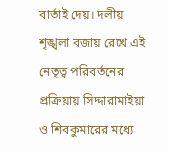বার্তাই দেয়। দলীয় শৃঙ্খলা বজায় রেখে এই নেতৃত্ব পরিবর্তনের প্রক্রিয়ায় সিদ্দারামাইয়া ও শিবকুমারের মধ্যে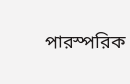পারস্পরিক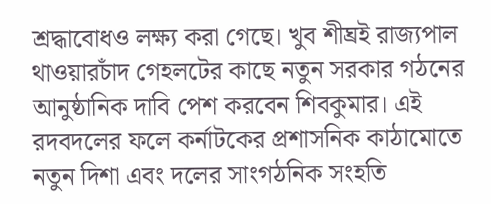শ্রদ্ধাবোধও লক্ষ্য করা গেছে। খুব শীঘ্রই রাজ্যপাল থাওয়ারচাঁদ গেহলটের কাছে নতুন সরকার গঠনের আনুষ্ঠানিক দাবি পেশ করবেন শিবকুমার। এই রদবদলের ফলে কর্নাটকের প্রশাসনিক কাঠামোতে নতুন দিশা এবং দলের সাংগঠনিক সংহতি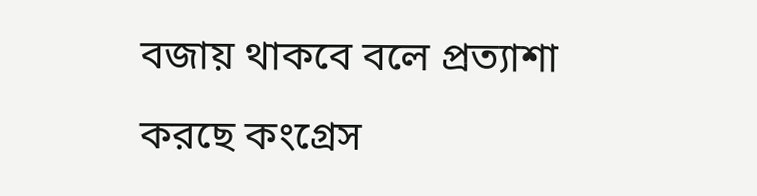বজায় থাকবে বলে প্রত্যাশা করছে কংগ্রেস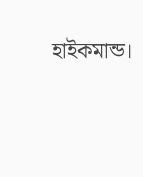হাইকমান্ড।